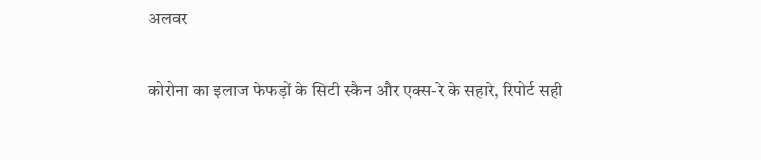अलवर

कोरोना का इलाज फेफड़ों के सिटी स्कैन और एक्स-रे के सहारे, रिपोर्ट सही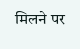मिलने पर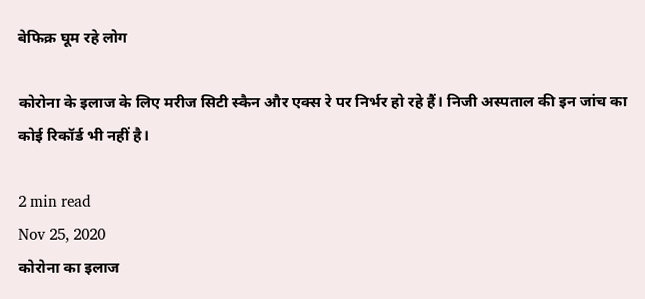बेफिक्र घूम रहे लोग

कोरोना के इलाज के लिए मरीज सिटी स्कैन और एक्स रे पर निर्भर हो रहे हैं। निजी अस्पताल की इन जांच का कोई रिकॉर्ड भी नहीं है।

2 min read
Nov 25, 2020
कोरोना का इलाज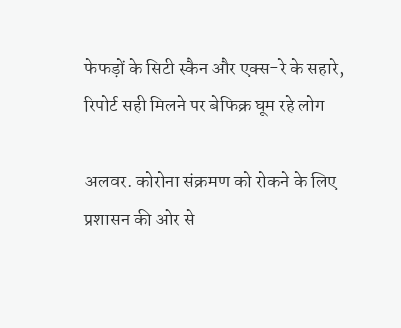फेफड़ों के सिटी स्कैन और एक्स-रे के सहारे, रिपोर्ट सही मिलने पर बेफिक्र घूम रहे लोग

अलवर. कोरोना संक्रमण को रोकने के लिए प्रशासन की ओर से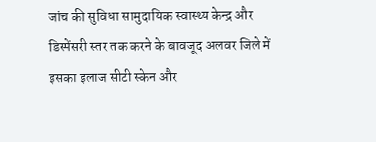जांच की सुविधा सामुदायिक स्वास्थ्य केन्द्र और डिस्पेंसरी स्तर तक करने के बावजूद अलवर जिले में इसका इलाज सीटी स्केन और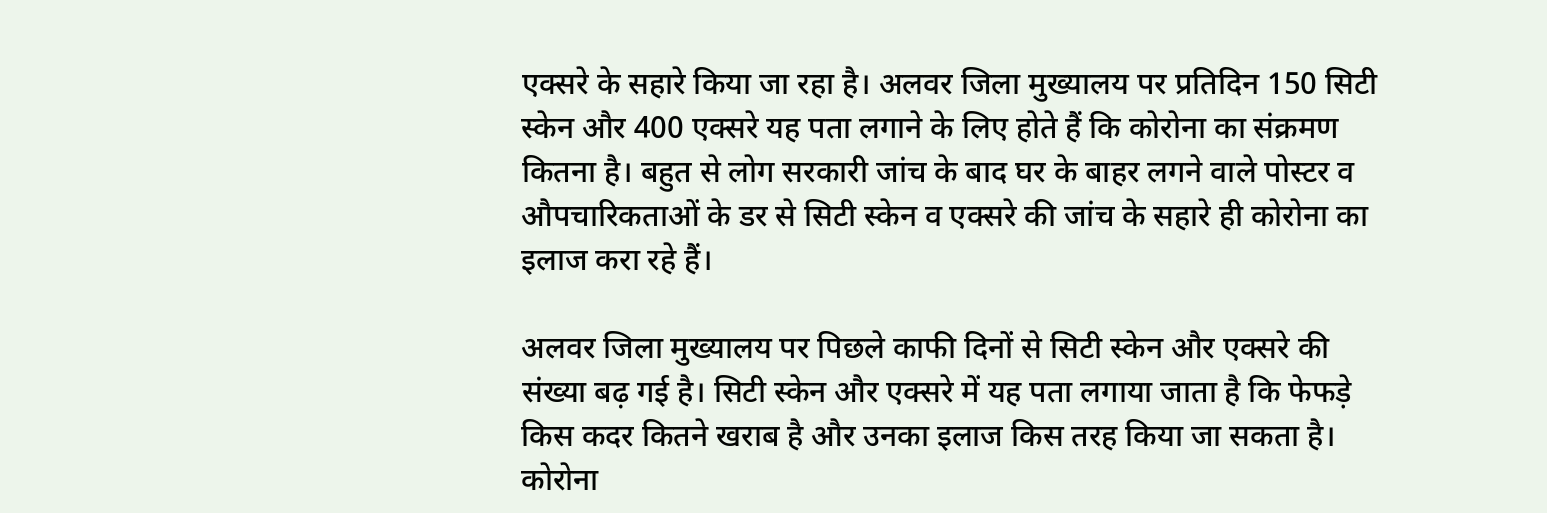एक्सरे के सहारे किया जा रहा है। अलवर जिला मुख्यालय पर प्रतिदिन 150 सिटी स्केन और 400 एक्सरे यह पता लगाने के लिए होते हैं कि कोरोना का संक्रमण कितना है। बहुत से लोग सरकारी जांच के बाद घर के बाहर लगने वाले पोस्टर व औपचारिकताओं के डर से सिटी स्केन व एक्सरे की जांच के सहारे ही कोरोना का इलाज करा रहे हैं।

अलवर जिला मुख्यालय पर पिछले काफी दिनों से सिटी स्केन और एक्सरे की संख्या बढ़ गई है। सिटी स्केन और एक्सरे में यह पता लगाया जाता है कि फेफड़े किस कदर कितने खराब है और उनका इलाज किस तरह किया जा सकता है। कोरोना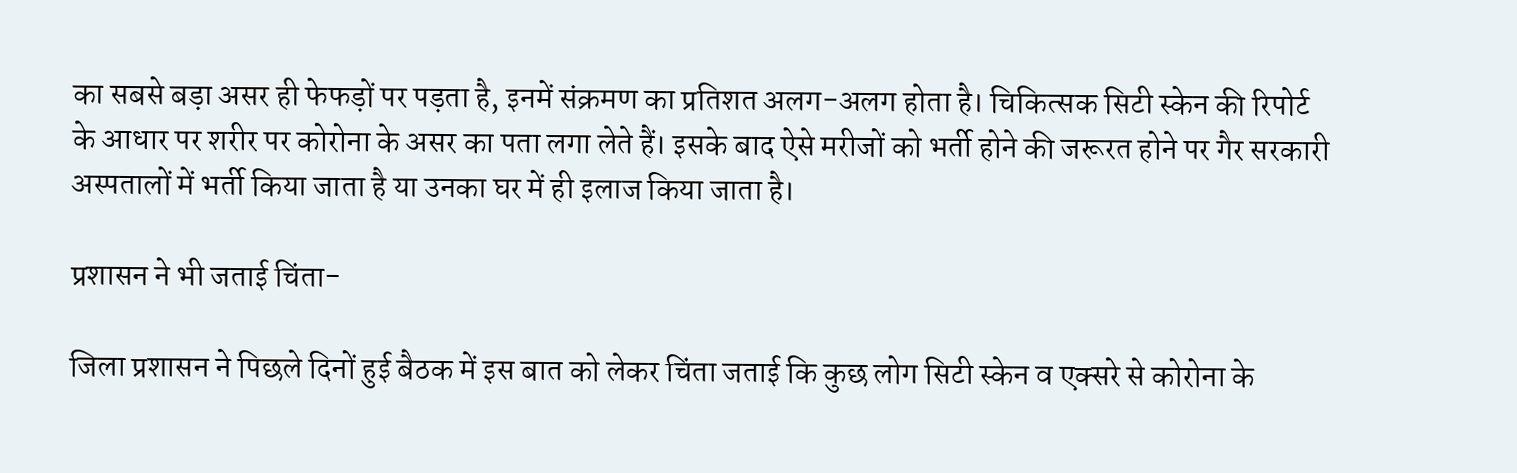का सबसे बड़ा असर ही फेफड़ों पर पड़ता है, इनमें संक्रमण का प्रतिशत अलग-अलग होता है। चिकित्सक सिटी स्केन की रिपोर्ट के आधार पर शरीर पर कोरोना के असर का पता लगा लेते हैं। इसके बाद ऐसे मरीजों को भर्ती होने की जरूरत होने पर गैर सरकारी अस्पतालों में भर्ती किया जाता है या उनका घर में ही इलाज किया जाता है।

प्रशासन ने भी जताई चिंता-

जिला प्रशासन ने पिछले दिनों हुई बैठक में इस बात को लेकर चिंता जताई कि कुछ लोग सिटी स्केन व एक्सरे से कोरोना के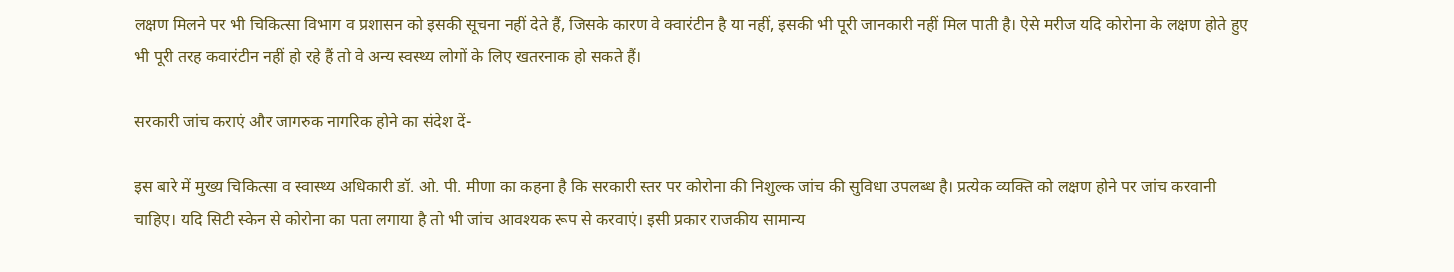लक्षण मिलने पर भी चिकित्सा विभाग व प्रशासन को इसकी सूचना नहीं देते हैं, जिसके कारण वे क्वारंटीन है या नहीं, इसकी भी पूरी जानकारी नहीं मिल पाती है। ऐसे मरीज यदि कोरोना के लक्षण होते हुए भी पूरी तरह कवारंटीन नहीं हो रहे हैं तो वे अन्य स्वस्थ्य लोगों के लिए खतरनाक हो सकते हैं।

सरकारी जांच कराएं और जागरुक नागरिक होने का संदेश दें-

इस बारे में मुख्य चिकित्सा व स्वास्थ्य अधिकारी डॉ. ओ. पी. मीणा का कहना है कि सरकारी स्तर पर कोरोना की निशुल्क जांच की सुविधा उपलब्ध है। प्रत्येक व्यक्ति को लक्षण होने पर जांच करवानी चाहिए। यदि सिटी स्केन से कोरोना का पता लगाया है तो भी जांच आवश्यक रूप से करवाएं। इसी प्रकार राजकीय सामान्य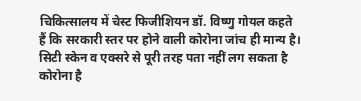चिकित्सालय में चेस्ट फिजीशियन डॉ. विष्णु गोयल कहते हैं कि सरकारी स्तर पर होने वाली कोरोना जांच ही मान्य है। सिटी स्केन व एक्सरे से पूरी तरह पता नहीं लग सकता है कोरोना है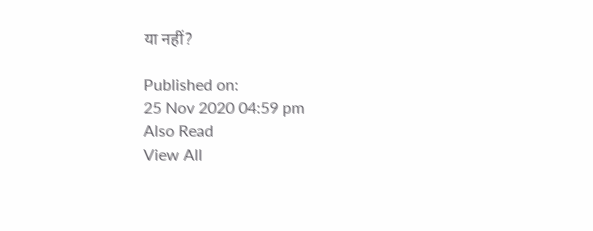या नहीं?

Published on:
25 Nov 2020 04:59 pm
Also Read
View All